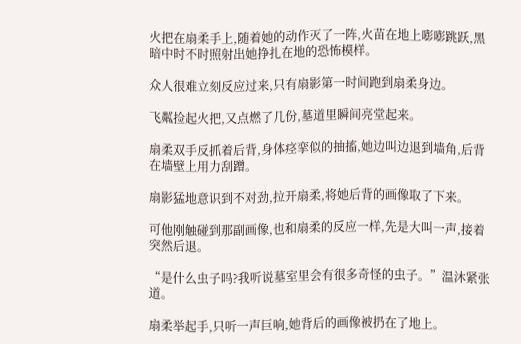火把在扇柔手上,随着她的动作灭了一阵,火苗在地上嘭嘭跳跃,黑暗中时不时照射出她挣扎在地的恐怖模样。

众人很难立刻反应过来,只有扇影第一时间跑到扇柔身边。

飞粼捡起火把,又点燃了几份,墓道里瞬间亮堂起来。

扇柔双手反抓着后背,身体痉挛似的抽搐,她边叫边退到墙角,后背在墙壁上用力刮蹭。

扇影猛地意识到不对劲,拉开扇柔,将她后背的画像取了下来。

可他刚触碰到那副画像,也和扇柔的反应一样,先是大叫一声,接着突然后退。

“是什么虫子吗?我听说墓室里会有很多奇怪的虫子。”温沐紧张道。

扇柔举起手,只听一声巨响,她背后的画像被扔在了地上。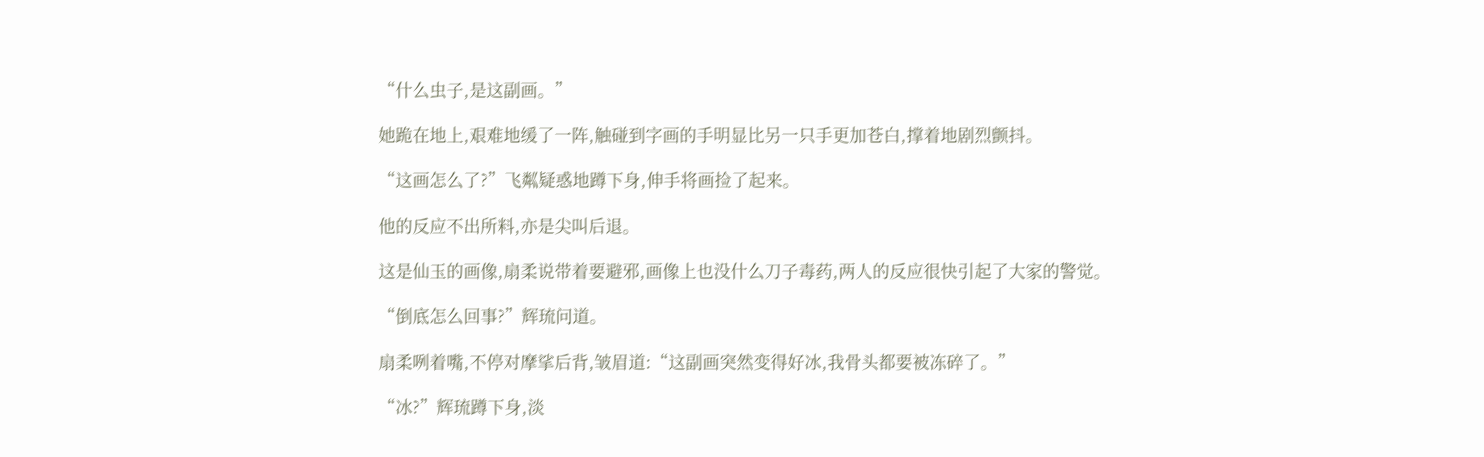“什么虫子,是这副画。”

她跪在地上,艰难地缓了一阵,触碰到字画的手明显比另一只手更加苍白,撑着地剧烈颤抖。

“这画怎么了?”飞粼疑惑地蹲下身,伸手将画捡了起来。

他的反应不出所料,亦是尖叫后退。

这是仙玉的画像,扇柔说带着要避邪,画像上也没什么刀子毒药,两人的反应很快引起了大家的警觉。

“倒底怎么回事?”辉琉问道。

扇柔咧着嘴,不停对摩挲后背,皱眉道:“这副画突然变得好冰,我骨头都要被冻碎了。”

“冰?”辉琉蹲下身,淡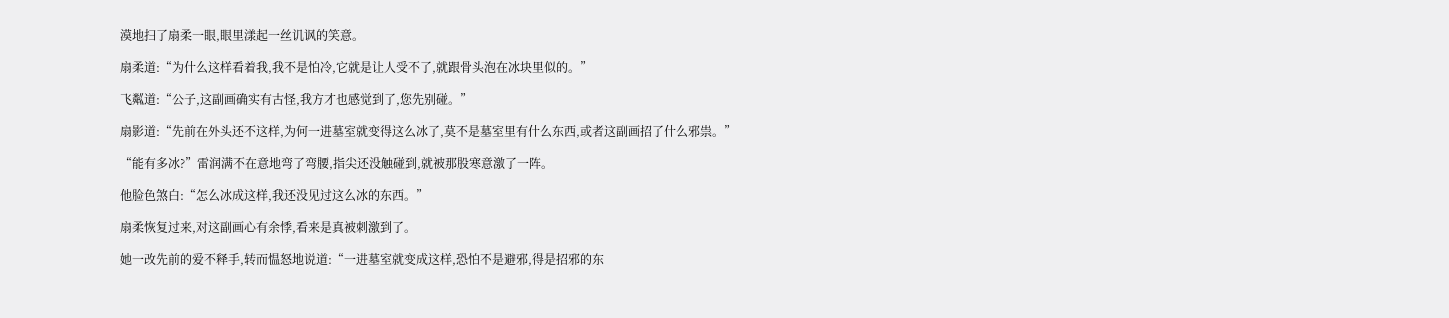漠地扫了扇柔一眼,眼里漾起一丝讥讽的笑意。

扇柔道:“为什么这样看着我,我不是怕冷,它就是让人受不了,就跟骨头泡在冰块里似的。”

飞粼道:“公子,这副画确实有古怪,我方才也感觉到了,您先别碰。”

扇影道:“先前在外头还不这样,为何一进墓室就变得这么冰了,莫不是墓室里有什么东西,或者这副画招了什么邪祟。”

“能有多冰?”雷润满不在意地弯了弯腰,指尖还没触碰到,就被那股寒意激了一阵。

他脸色煞白:“怎么冰成这样,我还没见过这么冰的东西。”

扇柔恢复过来,对这副画心有余悸,看来是真被刺激到了。

她一改先前的爱不释手,转而愠怒地说道:“一进墓室就变成这样,恐怕不是避邪,得是招邪的东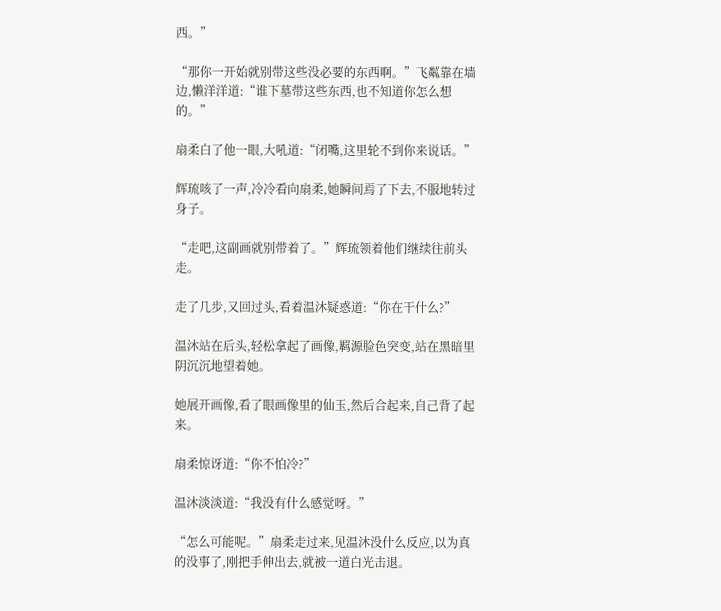西。”

“那你一开始就别带这些没必要的东西啊。”飞粼靠在墙边,懒洋洋道:“谁下墓带这些东西,也不知道你怎么想的。”

扇柔白了他一眼,大吼道:“闭嘴,这里轮不到你来说话。”

辉琉咳了一声,冷冷看向扇柔,她瞬间焉了下去,不服地转过身子。

“走吧,这副画就别带着了。”辉琉领着他们继续往前头走。

走了几步,又回过头,看着温沐疑惑道:“你在干什么?”

温沐站在后头,轻松拿起了画像,羁源脸色突变,站在黑暗里阴沉沉地望着她。

她展开画像,看了眼画像里的仙玉,然后合起来,自己背了起来。

扇柔惊讶道:“你不怕冷?”

温沐淡淡道:“我没有什么感觉呀。”

“怎么可能呢。”扇柔走过来,见温沐没什么反应,以为真的没事了,刚把手伸出去,就被一道白光击退。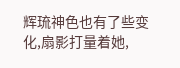辉琉神色也有了些变化,扇影打量着她,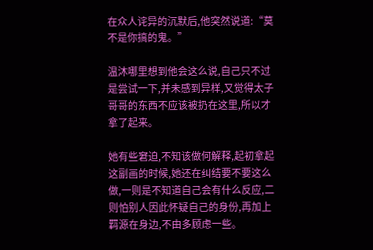在众人诧异的沉默后,他突然说道:“莫不是你搞的鬼。”

温沐哪里想到他会这么说,自己只不过是尝试一下,并未感到异样,又觉得太子哥哥的东西不应该被扔在这里,所以才拿了起来。

她有些窘迫,不知该做何解释,起初拿起这副画的时候,她还在纠结要不要这么做,一则是不知道自己会有什么反应,二则怕别人因此怀疑自己的身份,再加上羁源在身边,不由多顾虑一些。